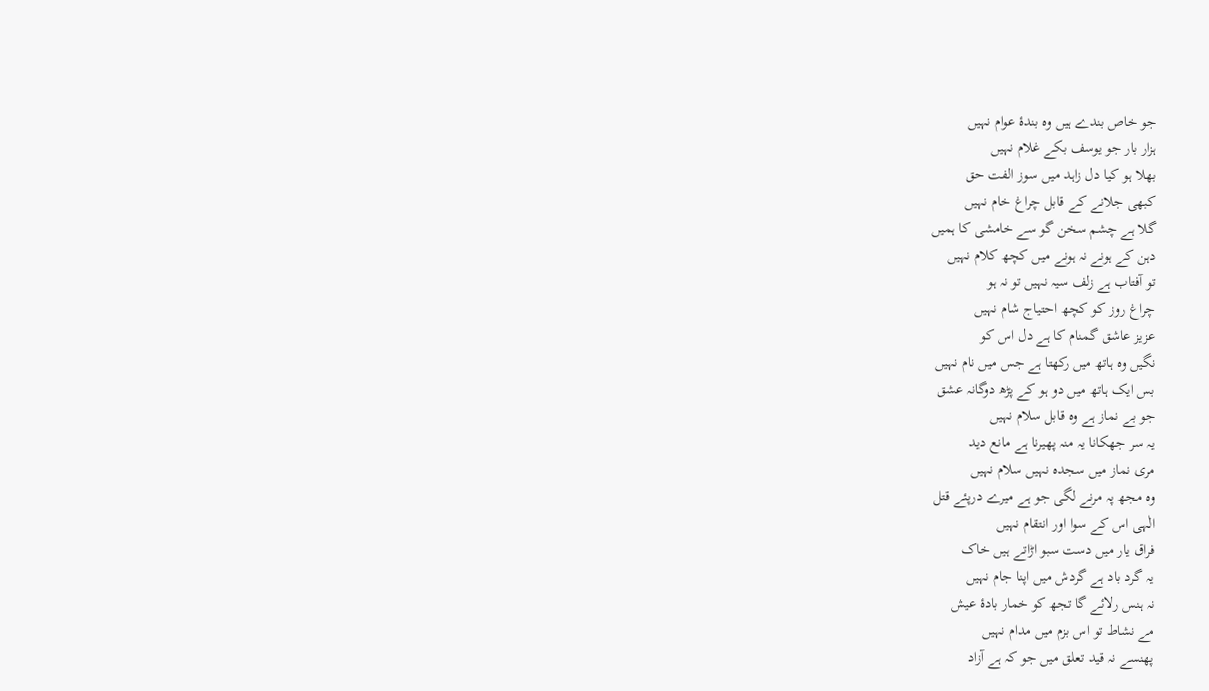جو خاص بندے ہیں وہ بندۂ عوام نہیں
ہزار بار جو یوسف بکے غلام نہیں
بھلا ہو کیا دل زاہد میں سوز الفت حق
کبھی جلانے کے قابل چراغ خام نہیں
گلا ہے چشم سخن گو سے خامشی کا ہمیں
دہن کے ہونے نہ ہونے میں کچھ کلام نہیں
تو آفتاب ہے زلف سیہ نہیں تو نہ ہو
چراغ روز کو کچھ احتیاج شام نہیں
عزیز عاشق گمنام کا ہے دل اس کو
نگیں وہ ہاتھ میں رکھتا ہے جس میں نام نہیں
بس ایک ہاتھ میں دو ہو کے پڑھ دوگانہ عشق
جو بے نماز ہے وہ قابل سلام نہیں
یہ سر جھکانا یہ منہ پھیرنا ہے مانع دید
مری نماز میں سجدہ نہیں سلام نہیں
وہ مجھ پہ مرنے لگی جو ہے میرے درپئے قتل
الٰہی اس کے سوا اور انتقام نہیں
فراق یار میں دست سبو اڑاتے ہیں خاک
یہ گرد باد ہے گردش میں اپنا جام نہیں
نہ ہنس رلائے گا تجھ کو خمار بادۂ عیش
مے نشاط تو اس بزم میں مدام نہیں
پھنسے نہ قید تعلق میں جو کہ ہے آزاد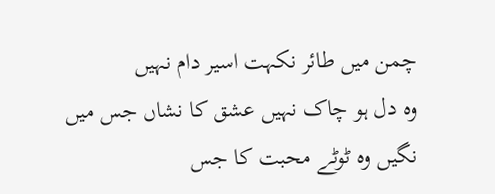چمن میں طائر نکہت اسیر دام نہیں
وہ دل ہو چاک نہیں عشق کا نشاں جس میں
نگیں وہ ٹوٹے محبت کا جس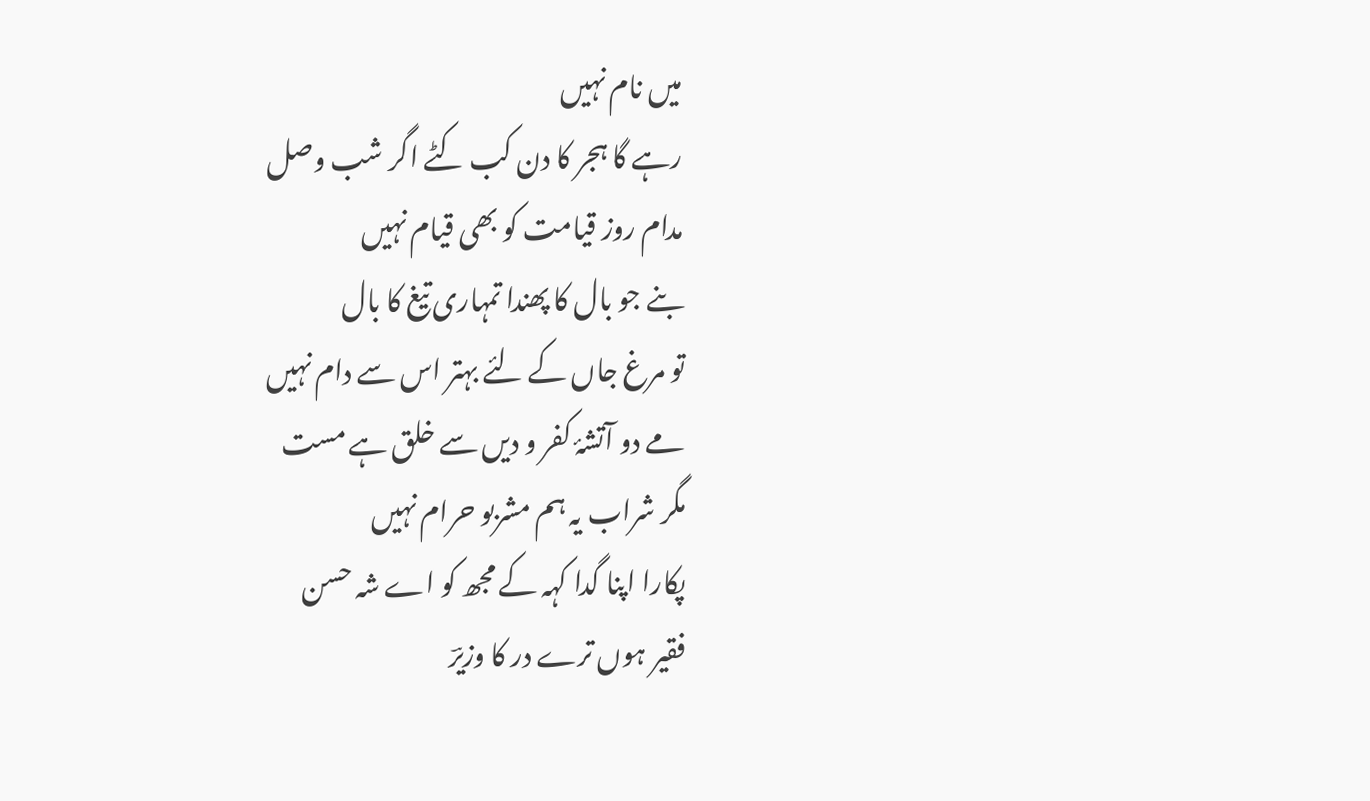میں نام نہیں
رہے گا ہجر کا دن کب کٹے اگر شب وصل
مدام روز قیامت کو بھی قیام نہیں
بنے جو بال کا پھندا تمہاری تیغ کا بال
تو مرغ جاں کے لئے بہتر اس سے دام نہیں
مے دو آتشۂ کفر و دیں سے خلق ہے مست
مگر شراب یہ ہم مشربو حرام نہیں
پکارا اپنا گدا کہہ کے مجھ کو اے شہ حسن
فقیر ہوں ترے در کا وزیرؔ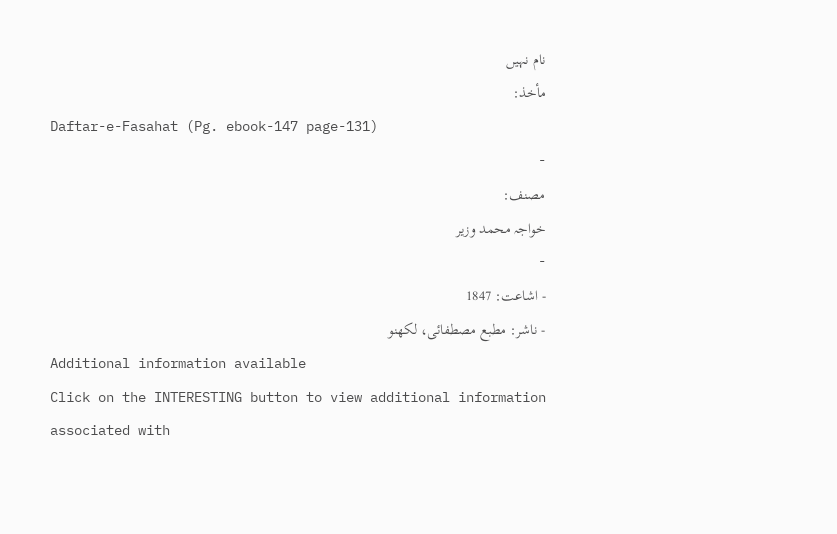نام نہیں
مأخذ:
Daftar-e-Fasahat (Pg. ebook-147 page-131)
-
مصنف:
خواجہ محمد وزیر
-
- اشاعت: 1847
- ناشر: مطبع مصطفائی، لکھنو
Additional information available
Click on the INTERESTING button to view additional information associated with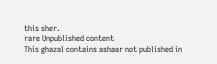this sher.
rare Unpublished content
This ghazal contains ashaar not published in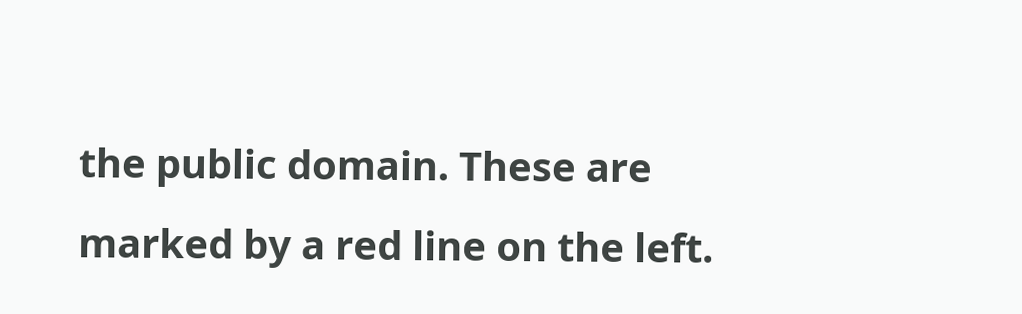the public domain. These are marked by a red line on the left.